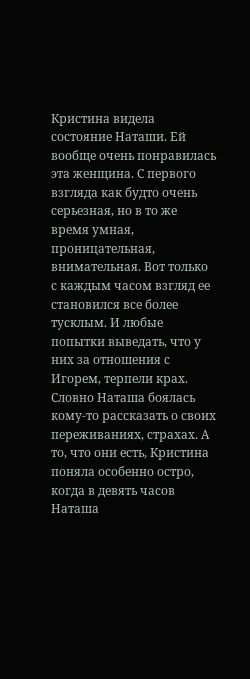Кристина видела состояние Наташи. Ей вообще очень понравилась эта женщина. С первого взгляда как будто очень серьезная, но в то же время умная, проницательная, внимательная. Вот только с каждым часом взгляд ее становился все более тусклым. И любые попытки выведать, что у них за отношения с Игорем, терпели крах. Словно Наташа боялась кому-то рассказать о своих переживаниях, страхах. А то, что они есть, Кристина поняла особенно остро, когда в девять часов Наташа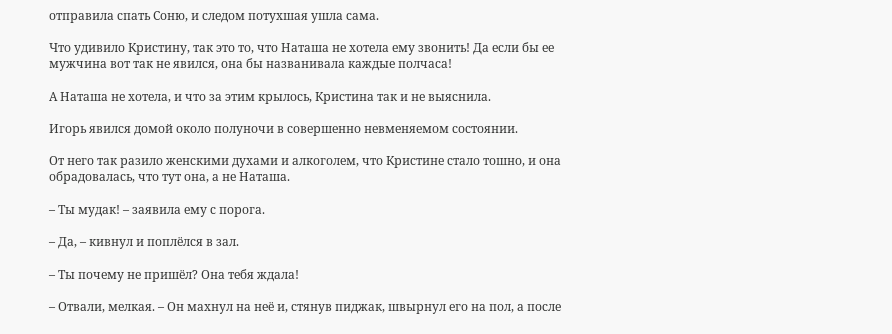отправила спать Соню, и следом потухшая ушла сама.

Что удивило Кристину, так это то, что Наташа не хотела ему звонить! Да если бы ее мужчина вот так не явился, она бы названивала каждые полчаса!

А Наташа не хотела, и что за этим крылось, Кристина так и не выяснила.

Игорь явился домой около полуночи в совершенно невменяемом состоянии.

От него так разило женскими духами и алкоголем, что Кристине стало тошно, и она обрадовалась, что тут она, а не Наташа.

– Ты мудак! – заявила ему с порога.

– Да, – кивнул и поплёлся в зал.

– Ты почему не пришёл? Она тебя ждала!

– Отвали, мелкая. – Он махнул на неё и, стянув пиджак, швырнул его на пол, а после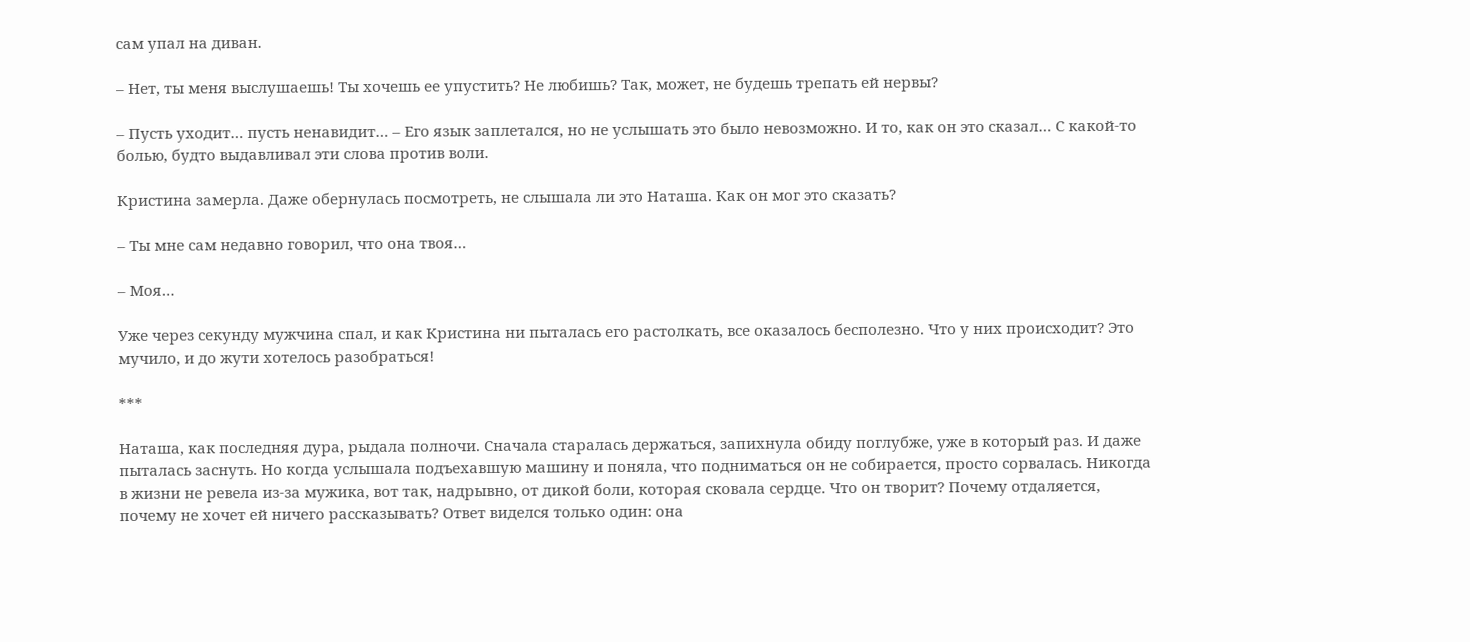сам упал на диван.

– Нет, ты меня выслушаешь! Ты хочешь ее упустить? Не любишь? Так, может, не будешь трепать ей нервы?

– Пусть уходит… пусть ненавидит… – Его язык заплетался, но не услышать это было невозможно. И то, как он это сказал… С какой-то болью, будто выдавливал эти слова против воли.

Кристина замерла. Даже обернулась посмотреть, не слышала ли это Наташа. Как он мог это сказать?

– Ты мне сам недавно говорил, что она твоя…

– Моя…

Уже через секунду мужчина спал, и как Кристина ни пыталась его растолкать, все оказалось бесполезно. Что у них происходит? Это мучило, и до жути хотелось разобраться!

***

Наташа, как последняя дура, рыдала полночи. Сначала старалась держаться, запихнула обиду поглубже, уже в который раз. И даже пыталась заснуть. Но когда услышала подъехавшую машину и поняла, что подниматься он не собирается, просто сорвалась. Никогда в жизни не ревела из-за мужика, вот так, надрывно, от дикой боли, которая сковала сердце. Что он творит? Почему отдаляется, почему не хочет ей ничего рассказывать? Ответ виделся только один: она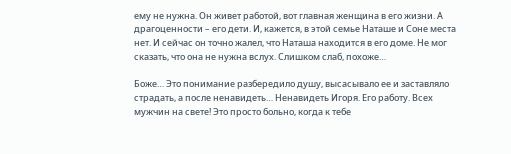ему не нужна. Он живет работой, вот главная женщина в его жизни. А драгоценности – его дети. И, кажется, в этой семье Наташе и Соне места нет. И сейчас он точно жалел, что Наташа находится в его доме. Не мог сказать, что она не нужна вслух. Слишком слаб, похоже…

Боже… Это понимание разбередило душу, высасывало ее и заставляло страдать, а после ненавидеть… Ненавидеть Игоря. Его работу. Всех мужчин на свете! Это просто больно, когда к тебе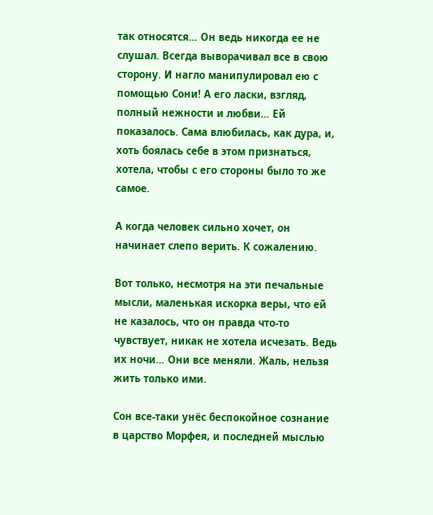так относятся… Он ведь никогда ее не слушал. Всегда выворачивал все в свою сторону. И нагло манипулировал ею с помощью Сони! А его ласки, взгляд, полный нежности и любви… Ей показалось. Сама влюбилась, как дура, и, хоть боялась себе в этом признаться, хотела, чтобы с его стороны было то же самое.

А когда человек сильно хочет, он начинает слепо верить. К сожалению.

Вот только, несмотря на эти печальные мысли, маленькая искорка веры, что ей не казалось, что он правда что-то чувствует, никак не хотела исчезать. Ведь их ночи… Они все меняли. Жаль, нельзя жить только ими.

Сон все-таки унёс беспокойное сознание в царство Морфея, и последней мыслью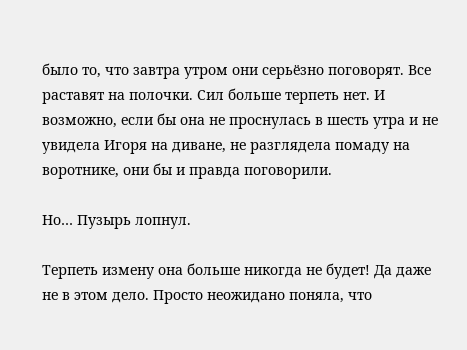было то, что завтра утром они серьёзно поговорят. Все раставят на полочки. Сил больше терпеть нет. И возможно, если бы она не проснулась в шесть утра и не увидела Игоря на диване, не разглядела помаду на воротнике, они бы и правда поговорили.

Но… Пузырь лопнул.

Терпеть измену она больше никогда не будет! Да даже не в этом дело. Просто неожидано поняла, что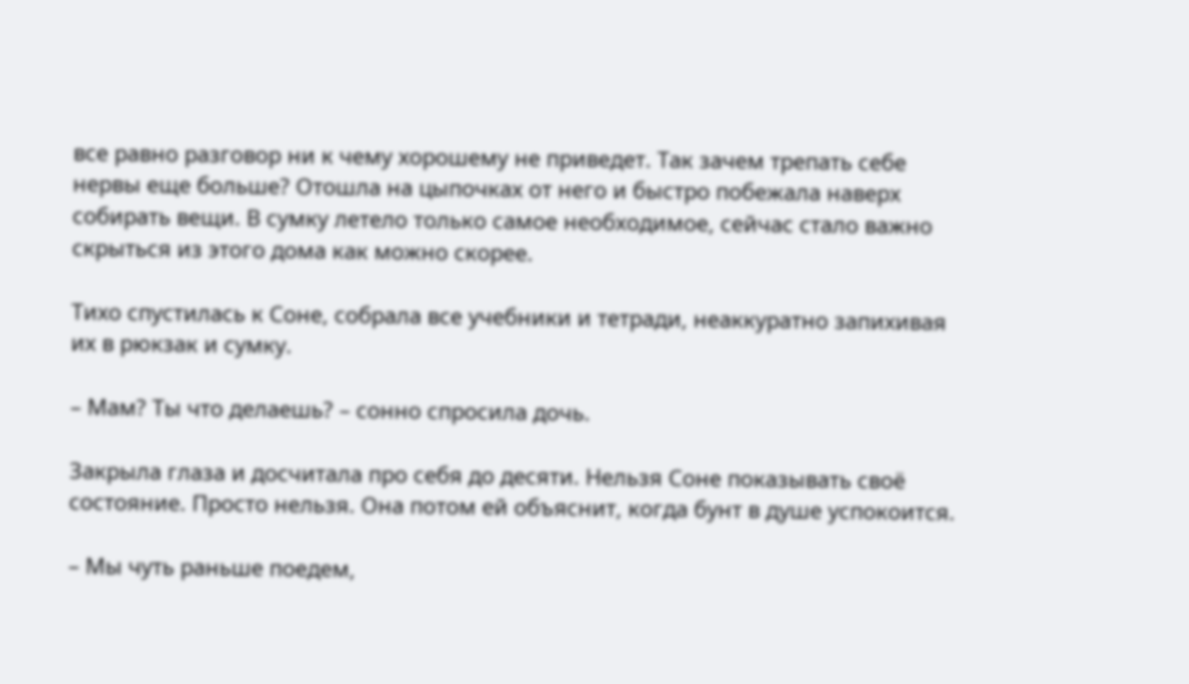все равно разговор ни к чему хорошему не приведет. Так зачем трепать себе нервы еще больше? Отошла на цыпочках от него и быстро побежала наверх собирать вещи. В сумку летело только самое необходимое, сейчас стало важно скрыться из этого дома как можно скорее.

Тихо спустилась к Соне, собрала все учебники и тетради, неаккуратно запихивая их в рюкзак и сумку.

– Мам? Ты что делаешь? – сонно спросила дочь.

Закрыла глаза и досчитала про себя до десяти. Нельзя Соне показывать своё состояние. Просто нельзя. Она потом ей объяснит, когда бунт в душе успокоится.

– Мы чуть раньше поедем,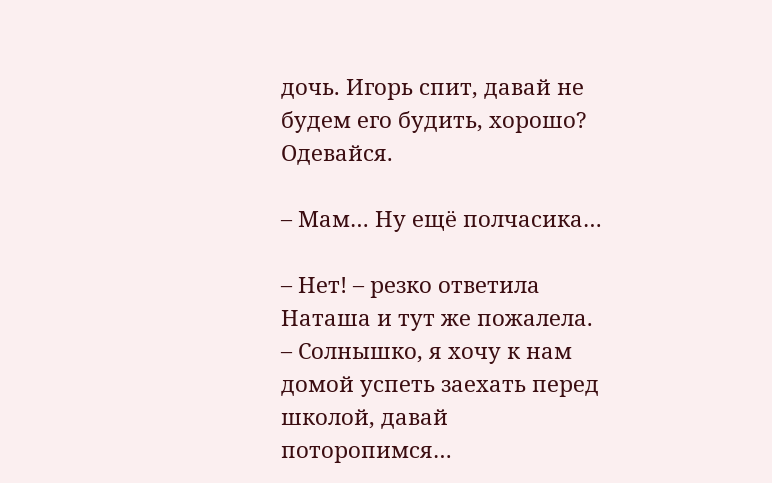дочь. Игорь спит, давай не будем его будить, хорошо? Одевайся.

– Мам… Ну ещё полчасика…

– Нет! – резко ответила Наташа и тут же пожалела. – Солнышко, я хочу к нам домой успеть заехать перед школой, давай поторопимся…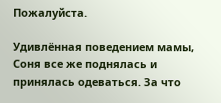Пожалуйста.

Удивлённая поведением мамы, Соня все же поднялась и принялась одеваться. За что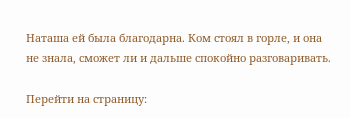Наташа ей была благодарна. Ком стоял в горле, и она не знала, сможет ли и дальше спокойно разговаривать.

Перейти на страницу: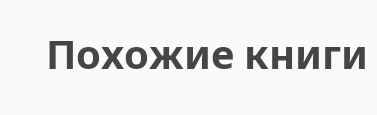Похожие книги